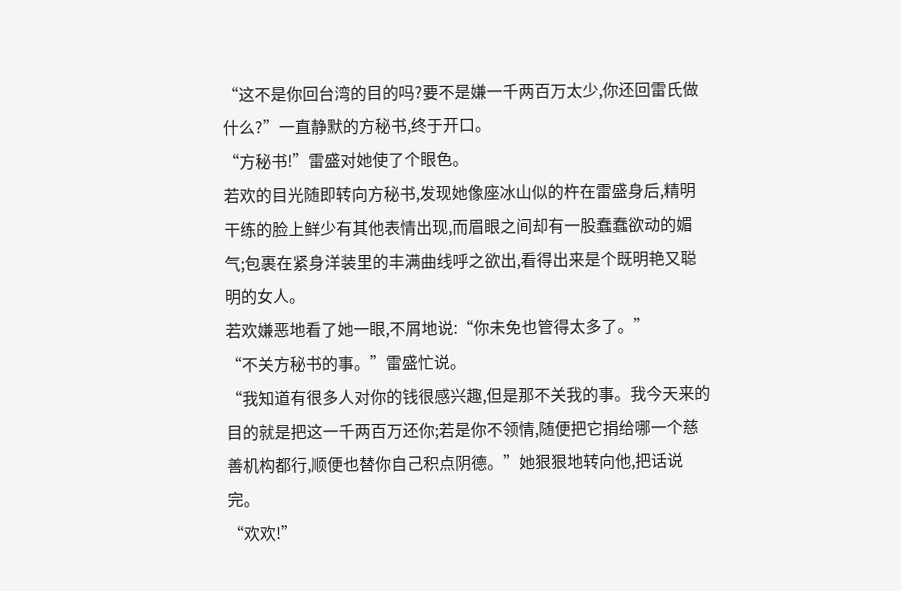“这不是你回台湾的目的吗?要不是嫌一千两百万太少,你还回雷氏做什么?”一直静默的方秘书,终于开口。
“方秘书!”雷盛对她使了个眼色。
若欢的目光随即转向方秘书,发现她像座冰山似的杵在雷盛身后,精明干练的脸上鲜少有其他表情出现,而眉眼之间却有一股蠢蠢欲动的媚气;包裹在紧身洋装里的丰满曲线呼之欲出,看得出来是个既明艳又聪明的女人。
若欢嫌恶地看了她一眼,不屑地说:“你未免也管得太多了。”
“不关方秘书的事。”雷盛忙说。
“我知道有很多人对你的钱很感兴趣,但是那不关我的事。我今天来的目的就是把这一千两百万还你;若是你不领情,随便把它捐给哪一个慈善机构都行,顺便也替你自己积点阴德。”她狠狠地转向他,把话说完。
“欢欢!”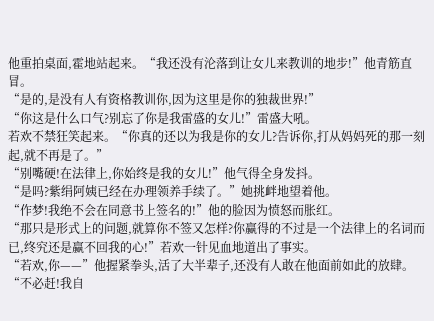他重拍桌面,霍地站起来。“我还没有沦落到让女儿来教训的地步!”他青筋直冒。
“是的,是没有人有资格教训你,因为这里是你的独裁世界!”
“你这是什么口气?别忘了你是我雷盛的女儿!”雷盛大吼。
若欢不禁狂笑起来。“你真的还以为我是你的女儿?告诉你,打从妈妈死的那一刻起,就不再是了。”
“别嘴硬!在法律上,你始终是我的女儿!”他气得全身发抖。
“是吗?紫绢阿姨已经在办理领养手续了。”她挑衅地望着他。
“作梦!我绝不会在同意书上签名的!”他的脸因为愤怒而胀红。
“那只是形式上的问题,就算你不签又怎样?你赢得的不过是一个法律上的名词而已,终究还是赢不回我的心!”若欢一针见血地道出了事实。
“若欢,你——”他握紧拳头,活了大半辈子,还没有人敢在他面前如此的放肆。
“不必赶!我自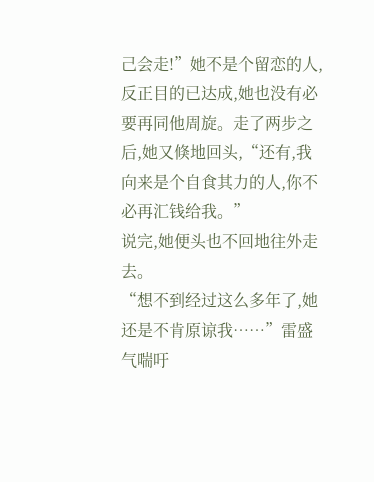己会走!”她不是个留恋的人,反正目的已达成,她也没有必要再同他周旋。走了两步之后,她又倏地回头,“还有,我向来是个自食其力的人,你不必再汇钱给我。”
说完,她便头也不回地往外走去。
“想不到经过这么多年了,她还是不肯原谅我……”雷盛气喘吁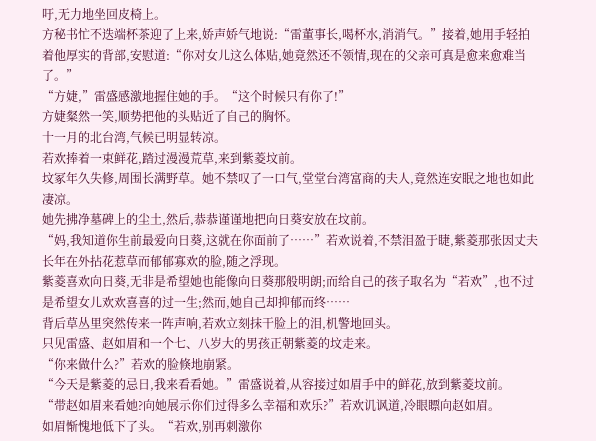吁,无力地坐回皮椅上。
方秘书忙不迭端杯茶迎了上来,娇声娇气地说:“雷董事长,喝杯水,消消气。”接着,她用手轻拍着他厚实的背部,安慰道:“你对女儿这么体贴,她竟然还不领情,现在的父亲可真是愈来愈难当了。”
“方婕,”雷盛感激地握住她的手。“这个时候只有你了!”
方婕粲然一笑,顺势把他的头贴近了自己的胸怀。
十一月的北台湾,气候已明显转凉。
若欢捧着一束鲜花,踏过漫漫荒草,来到紫菱坟前。
坟冢年久失修,周围长满野草。她不禁叹了一口气,堂堂台湾富商的夫人,竟然连安眠之地也如此凄凉。
她先拂净墓碑上的尘土,然后,恭恭谨谨地把向日葵安放在坟前。
“妈,我知道你生前最爱向日葵,这就在你面前了……”若欢说着,不禁泪盈于睫,紫菱那张因丈夫长年在外拈花惹草而郁郁寡欢的脸,随之浮现。
紫菱喜欢向日葵,无非是希望她也能像向日葵那般明朗;而给自己的孩子取名为“若欢”,也不过是希望女儿欢欢喜喜的过一生;然而,她自己却抑郁而终……
背后草丛里突然传来一阵声响,若欢立刻抹干脸上的泪,机警地回头。
只见雷盛、赵如眉和一个七、八岁大的男孩正朝紫菱的坟走来。
“你来做什么?”若欢的脸倏地崩紧。
“今天是紫菱的忌日,我来看看她。”雷盛说着,从容接过如眉手中的鲜花,放到紫菱坟前。
“带赵如眉来看她?向她展示你们过得多么幸福和欢乐?”若欢讥讽道,冷眼瞟向赵如眉。
如眉惭愧地低下了头。“若欢,别再刺激你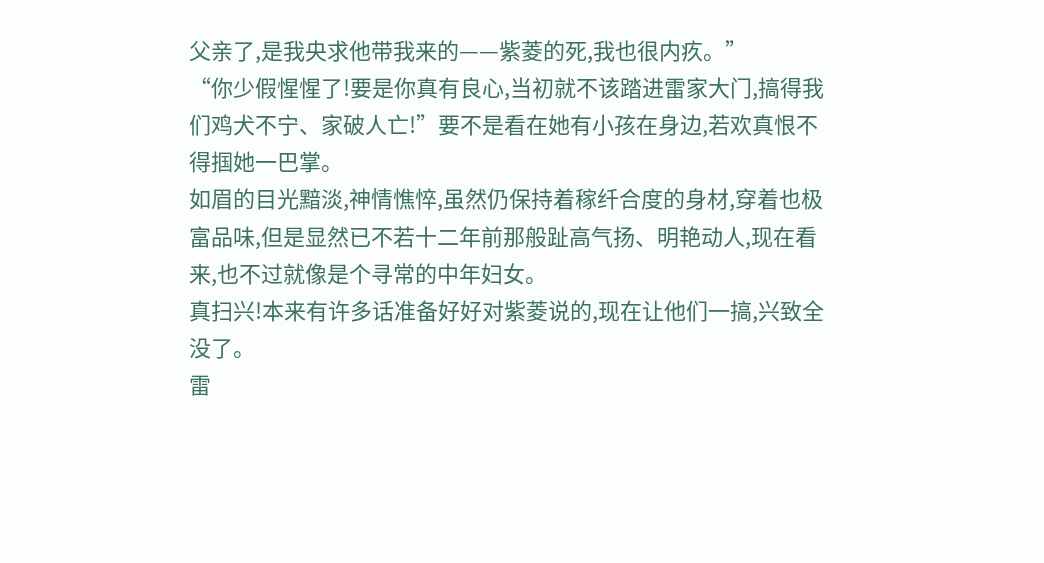父亲了,是我央求他带我来的——紫菱的死,我也很内疚。”
“你少假惺惺了!要是你真有良心,当初就不该踏进雷家大门,搞得我们鸡犬不宁、家破人亡!”要不是看在她有小孩在身边,若欢真恨不得掴她一巴掌。
如眉的目光黯淡,神情憔悴,虽然仍保持着稼纤合度的身材,穿着也极富品味,但是显然已不若十二年前那般趾高气扬、明艳动人,现在看来,也不过就像是个寻常的中年妇女。
真扫兴!本来有许多话准备好好对紫菱说的,现在让他们一搞,兴致全没了。
雷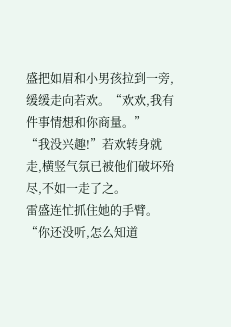盛把如眉和小男孩拉到一旁,缓缓走向若欢。“欢欢,我有件事情想和你商量。”
“我没兴趣!”若欢转身就走,横竖气氛已被他们破坏殆尽,不如一走了之。
雷盛连忙抓住她的手臂。“你还没听,怎么知道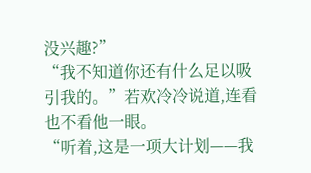没兴趣?”
“我不知道你还有什么足以吸引我的。”若欢冷冷说道,连看也不看他一眼。
“听着,这是一项大计划——我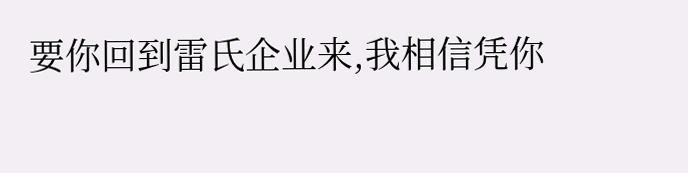要你回到雷氏企业来,我相信凭你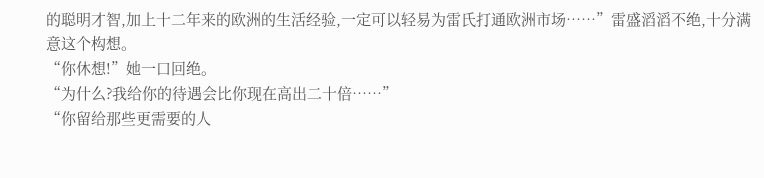的聪明才智,加上十二年来的欧洲的生活经验,一定可以轻易为雷氏打通欧洲市场……”雷盛滔滔不绝,十分满意这个构想。
“你休想!”她一口回绝。
“为什么?我给你的待遇会比你现在高出二十倍……”
“你留给那些更需要的人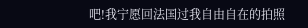吧!我宁愿回法国过我自由自在的拍照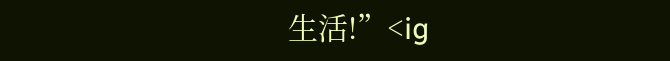生活!”<ig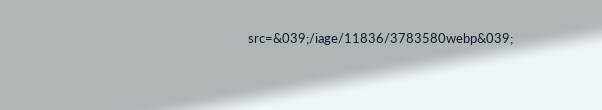src=&039;/iage/11836/3783580webp&039;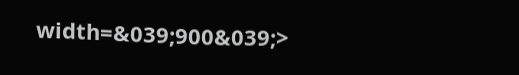width=&039;900&039;>